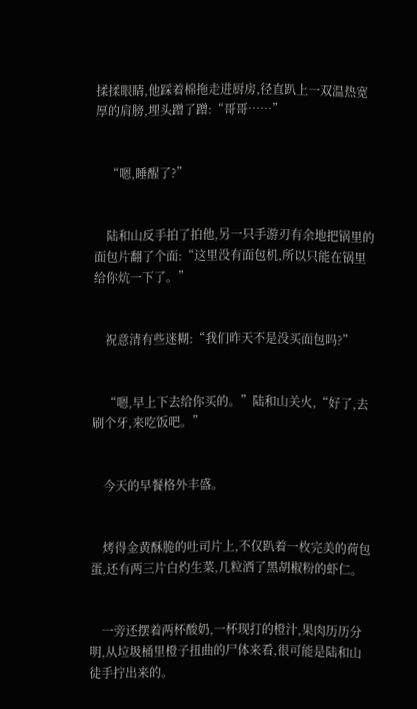揉揉眼睛,他踩着棉拖走进厨房,径直趴上一双温热宽厚的肩膀,埋头蹭了蹭:“哥哥……”


    “嗯,睡醒了?”


    陆和山反手拍了拍他,另一只手游刃有余地把锅里的面包片翻了个面:“这里没有面包机,所以只能在锅里给你炕一下了。”


    祝意清有些迷糊:“我们昨天不是没买面包吗?”


    “嗯,早上下去给你买的。”陆和山关火,“好了,去刷个牙,来吃饭吧。”


    今天的早餐格外丰盛。


    烤得金黄酥脆的吐司片上,不仅趴着一枚完美的荷包蛋,还有两三片白灼生菜,几粒洒了黑胡椒粉的虾仁。


    一旁还摆着两杯酸奶,一杯现打的橙汁,果肉历历分明,从垃圾桶里橙子扭曲的尸体来看,很可能是陆和山徒手拧出来的。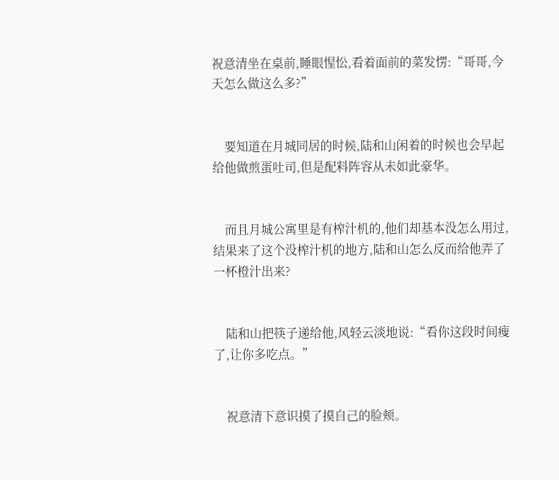祝意清坐在桌前,睡眼惺忪,看着面前的菜发愣:“哥哥,今天怎么做这么多?”


    要知道在月城同居的时候,陆和山闲着的时候也会早起给他做煎蛋吐司,但是配料阵容从未如此豪华。


    而且月城公寓里是有榨汁机的,他们却基本没怎么用过,结果来了这个没榨汁机的地方,陆和山怎么反而给他弄了一杯橙汁出来?


    陆和山把筷子递给他,风轻云淡地说:“看你这段时间瘦了,让你多吃点。”


    祝意清下意识摸了摸自己的脸颊。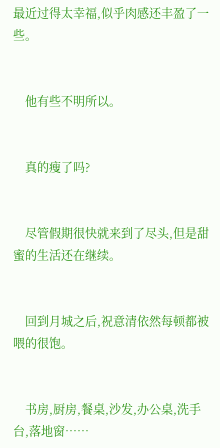最近过得太幸福,似乎肉感还丰盈了一些。


    他有些不明所以。


    真的瘦了吗?


    尽管假期很快就来到了尽头,但是甜蜜的生活还在继续。


    回到月城之后,祝意清依然每顿都被喂的很饱。


    书房,厨房,餐桌,沙发,办公桌,洗手台,落地窗……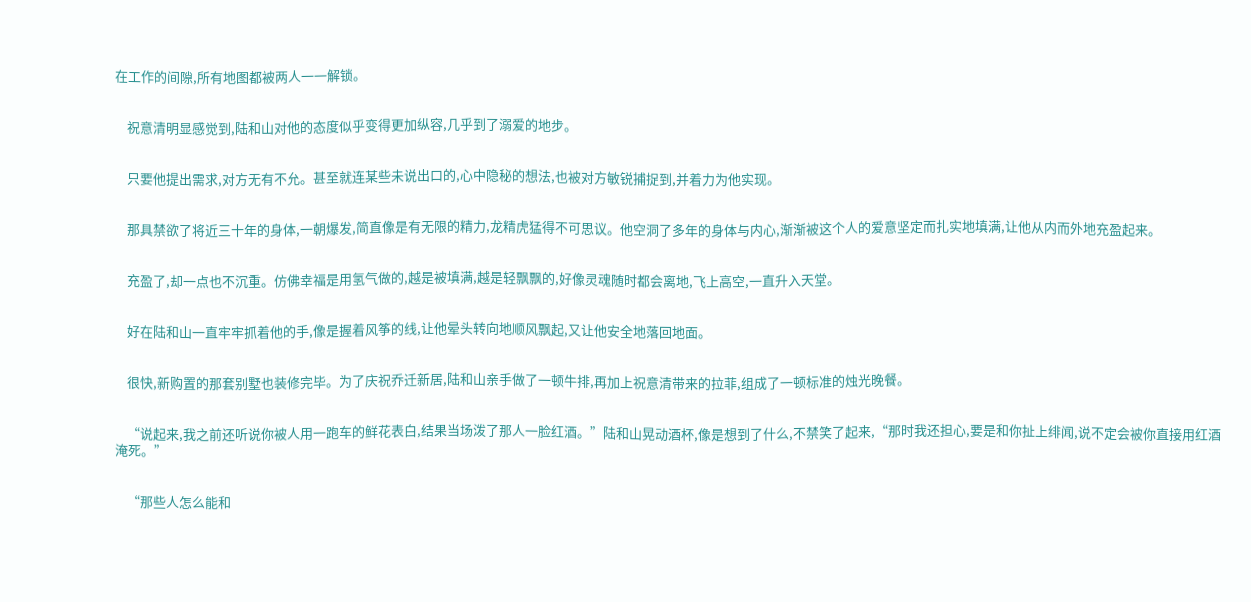在工作的间隙,所有地图都被两人一一解锁。


    祝意清明显感觉到,陆和山对他的态度似乎变得更加纵容,几乎到了溺爱的地步。


    只要他提出需求,对方无有不允。甚至就连某些未说出口的,心中隐秘的想法,也被对方敏锐捕捉到,并着力为他实现。


    那具禁欲了将近三十年的身体,一朝爆发,简直像是有无限的精力,龙精虎猛得不可思议。他空洞了多年的身体与内心,渐渐被这个人的爱意坚定而扎实地填满,让他从内而外地充盈起来。


    充盈了,却一点也不沉重。仿佛幸福是用氢气做的,越是被填满,越是轻飘飘的,好像灵魂随时都会离地,飞上高空,一直升入天堂。


    好在陆和山一直牢牢抓着他的手,像是握着风筝的线,让他晕头转向地顺风飘起,又让他安全地落回地面。


    很快,新购置的那套别墅也装修完毕。为了庆祝乔迁新居,陆和山亲手做了一顿牛排,再加上祝意清带来的拉菲,组成了一顿标准的烛光晚餐。


    “说起来,我之前还听说你被人用一跑车的鲜花表白,结果当场泼了那人一脸红酒。”陆和山晃动酒杯,像是想到了什么,不禁笑了起来,“那时我还担心,要是和你扯上绯闻,说不定会被你直接用红酒淹死。”


    “那些人怎么能和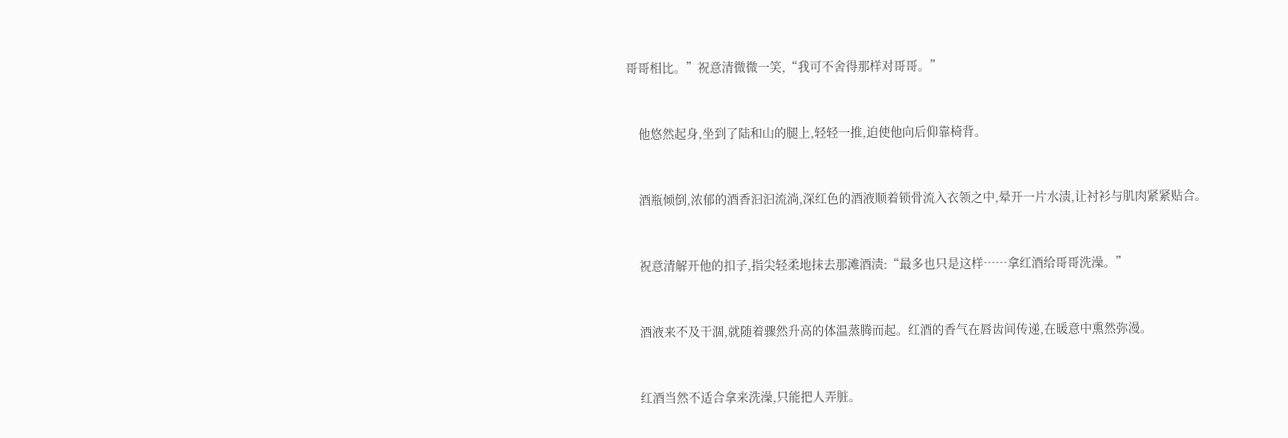哥哥相比。”祝意清微微一笑,“我可不舍得那样对哥哥。”


    他悠然起身,坐到了陆和山的腿上,轻轻一推,迫使他向后仰靠椅背。


    酒瓶倾倒,浓郁的酒香汩汩流淌,深红色的酒液顺着锁骨流入衣领之中,晕开一片水渍,让衬衫与肌肉紧紧贴合。


    祝意清解开他的扣子,指尖轻柔地抹去那滩酒渍:“最多也只是这样……拿红酒给哥哥洗澡。”


    酒液来不及干涸,就随着骤然升高的体温蒸腾而起。红酒的香气在唇齿间传递,在暖意中熏然弥漫。


    红酒当然不适合拿来洗澡,只能把人弄脏。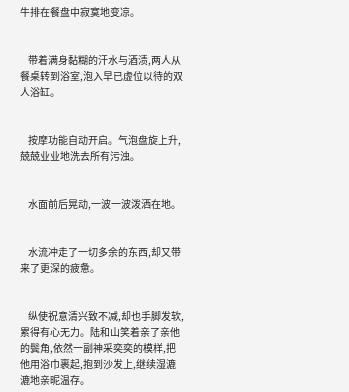牛排在餐盘中寂寞地变凉。


    带着满身黏糊的汗水与酒渍,两人从餐桌转到浴室,泡入早已虚位以待的双人浴缸。


    按摩功能自动开启。气泡盘旋上升,兢兢业业地洗去所有污浊。


    水面前后晃动,一波一波泼洒在地。


    水流冲走了一切多余的东西,却又带来了更深的疲惫。


    纵使祝意清兴致不减,却也手脚发软,累得有心无力。陆和山笑着亲了亲他的鬓角,依然一副神采奕奕的模样,把他用浴巾裹起,抱到沙发上,继续湿漉漉地亲昵温存。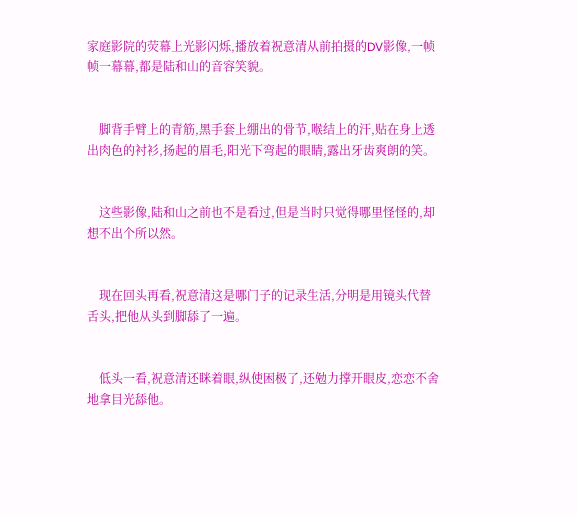家庭影院的荧幕上光影闪烁,播放着祝意清从前拍摄的DV影像,一帧帧一幕幕,都是陆和山的音容笑貌。


    脚背手臂上的青筋,黑手套上绷出的骨节,喉结上的汗,贴在身上透出肉色的衬衫,扬起的眉毛,阳光下弯起的眼睛,露出牙齿爽朗的笑。


    这些影像,陆和山之前也不是看过,但是当时只觉得哪里怪怪的,却想不出个所以然。


    现在回头再看,祝意清这是哪门子的记录生活,分明是用镜头代替舌头,把他从头到脚舔了一遍。


    低头一看,祝意清还眯着眼,纵使困极了,还勉力撑开眼皮,恋恋不舍地拿目光舔他。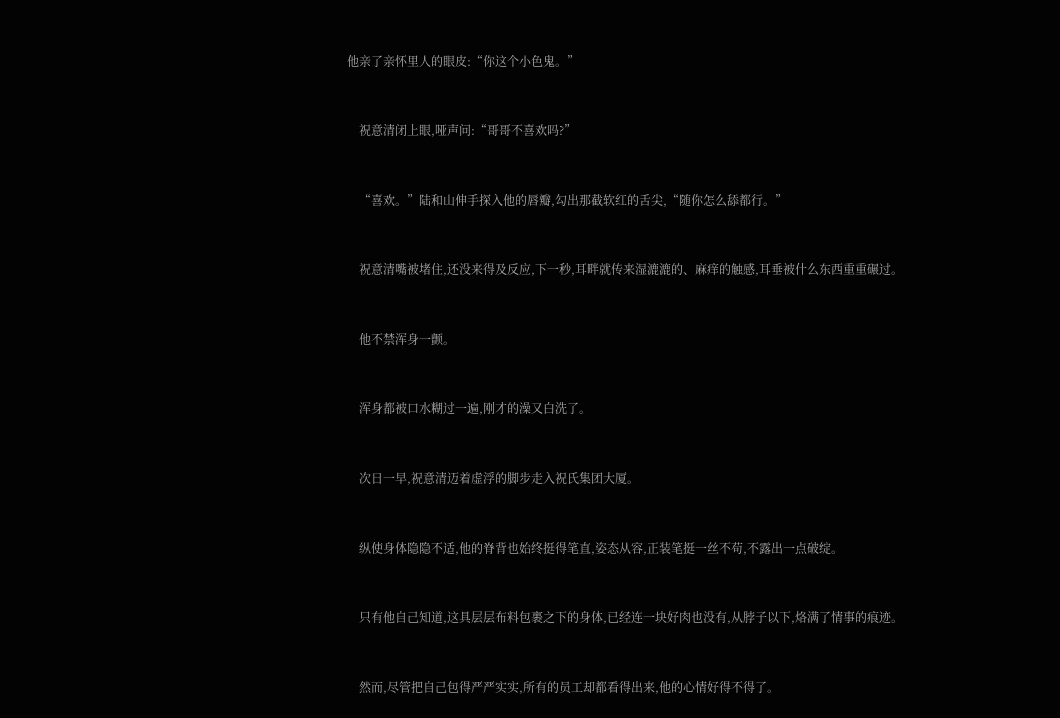他亲了亲怀里人的眼皮:“你这个小色鬼。”


    祝意清闭上眼,哑声问:“哥哥不喜欢吗?”


    “喜欢。”陆和山伸手探入他的唇瓣,勾出那截软红的舌尖,“随你怎么舔都行。”


    祝意清嘴被堵住,还没来得及反应,下一秒,耳畔就传来湿漉漉的、麻痒的触感,耳垂被什么东西重重碾过。


    他不禁浑身一颤。


    浑身都被口水糊过一遍,刚才的澡又白洗了。


    次日一早,祝意清迈着虚浮的脚步走入祝氏集团大厦。


    纵使身体隐隐不适,他的脊背也始终挺得笔直,姿态从容,正装笔挺一丝不苟,不露出一点破绽。


    只有他自己知道,这具层层布料包裹之下的身体,已经连一块好肉也没有,从脖子以下,烙满了情事的痕迹。


    然而,尽管把自己包得严严实实,所有的员工却都看得出来,他的心情好得不得了。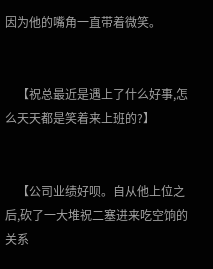因为他的嘴角一直带着微笑。


    【祝总最近是遇上了什么好事,怎么天天都是笑着来上班的?】


    【公司业绩好呗。自从他上位之后,砍了一大堆祝二塞进来吃空饷的关系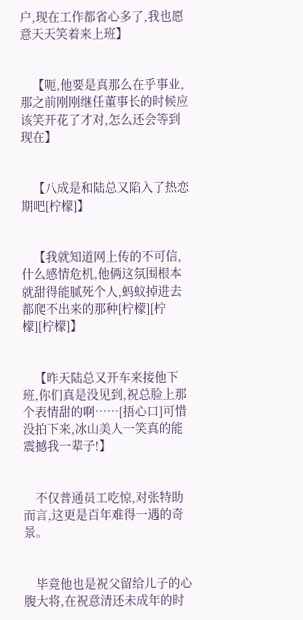户,现在工作都省心多了,我也愿意天天笑着来上班】


    【呃,他要是真那么在乎事业,那之前刚刚继任董事长的时候应该笑开花了才对,怎么还会等到现在】


    【八成是和陆总又陷入了热恋期吧[柠檬]】


    【我就知道网上传的不可信,什么感情危机,他俩这氛围根本就甜得能腻死个人,蚂蚁掉进去都爬不出来的那种[柠檬][柠檬][柠檬]】


    【昨天陆总又开车来接他下班,你们真是没见到,祝总脸上那个表情甜的啊……[捂心口]可惜没拍下来,冰山美人一笑真的能震撼我一辈子!】


    不仅普通员工吃惊,对张特助而言,这更是百年难得一遇的奇景。


    毕竟他也是祝父留给儿子的心腹大将,在祝意清还未成年的时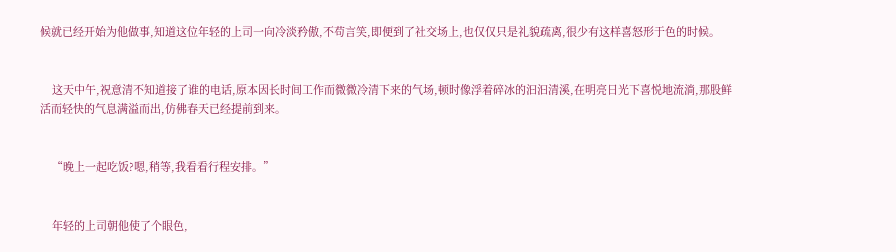候就已经开始为他做事,知道这位年轻的上司一向冷淡矜傲,不苟言笑,即便到了社交场上,也仅仅只是礼貌疏离,很少有这样喜怒形于色的时候。


    这天中午,祝意清不知道接了谁的电话,原本因长时间工作而微微冷清下来的气场,顿时像浮着碎冰的汩汩清溪,在明亮日光下喜悦地流淌,那股鲜活而轻快的气息满溢而出,仿佛春天已经提前到来。


    “晚上一起吃饭?嗯,稍等,我看看行程安排。”


    年轻的上司朝他使了个眼色,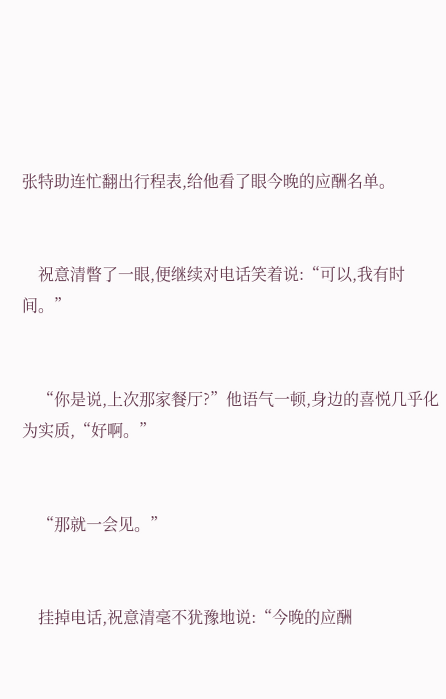张特助连忙翻出行程表,给他看了眼今晚的应酬名单。


    祝意清瞥了一眼,便继续对电话笑着说:“可以,我有时间。”


    “你是说,上次那家餐厅?”他语气一顿,身边的喜悦几乎化为实质,“好啊。”


    “那就一会见。”


    挂掉电话,祝意清毫不犹豫地说:“今晚的应酬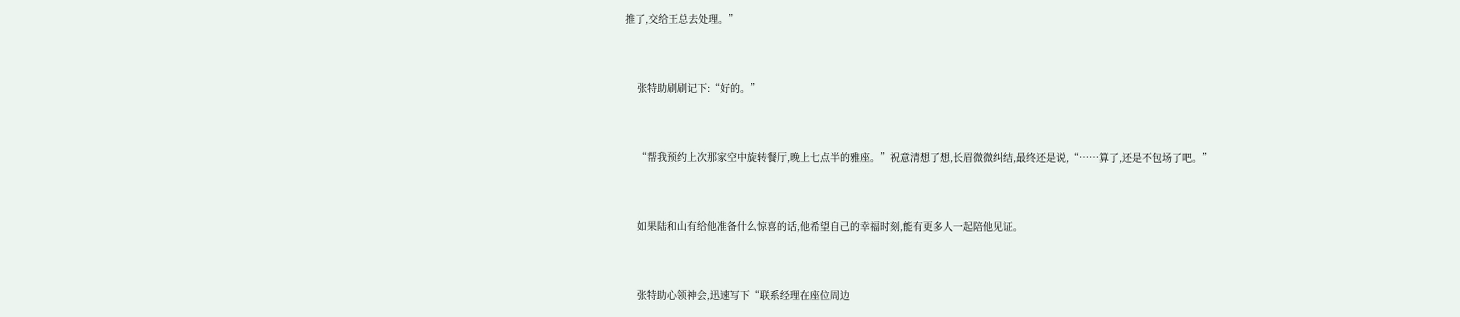推了,交给王总去处理。”


    张特助刷刷记下:“好的。”


    “帮我预约上次那家空中旋转餐厅,晚上七点半的雅座。”祝意清想了想,长眉微微纠结,最终还是说,“……算了,还是不包场了吧。”


    如果陆和山有给他准备什么惊喜的话,他希望自己的幸福时刻,能有更多人一起陪他见证。


    张特助心领神会,迅速写下“联系经理在座位周边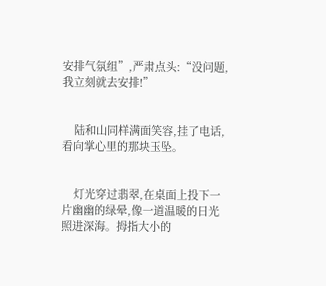安排气氛组”,严肃点头:“没问题,我立刻就去安排!”


    陆和山同样满面笑容,挂了电话,看向掌心里的那块玉坠。


    灯光穿过翡翠,在桌面上投下一片幽幽的绿晕,像一道温暖的日光照进深海。拇指大小的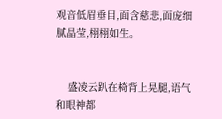观音低眉垂目,面含慈悲,面庞细腻晶莹,栩栩如生。


    盛凌云趴在椅背上晃腿,语气和眼神都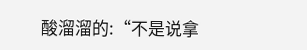酸溜溜的:“不是说拿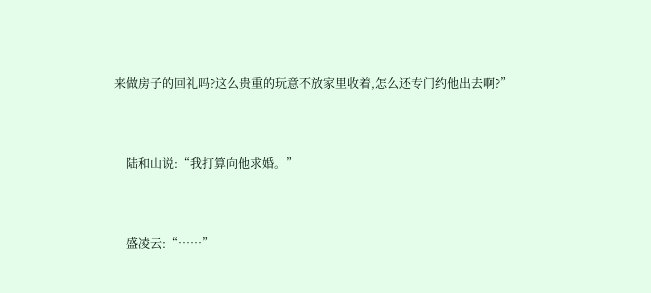来做房子的回礼吗?这么贵重的玩意不放家里收着,怎么还专门约他出去啊?”


    陆和山说:“我打算向他求婚。”


    盛凌云:“……”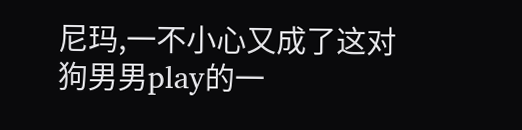尼玛,一不小心又成了这对狗男男play的一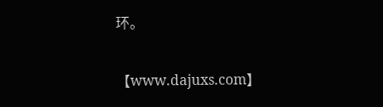环。


【www.dajuxs.com】